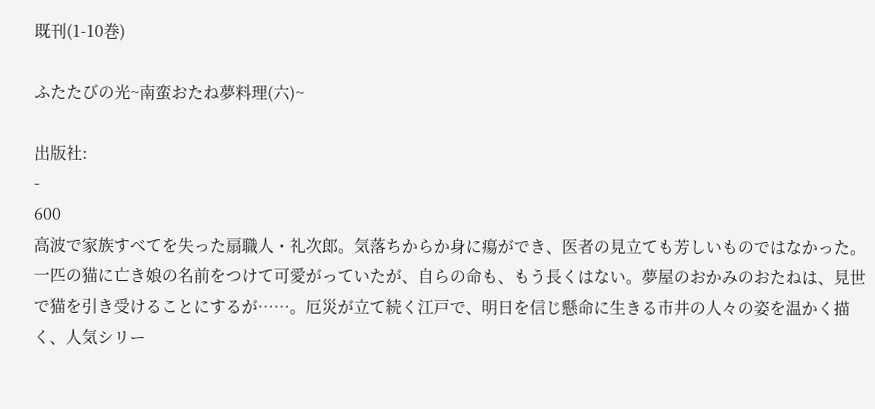既刊(1-10巻)

ふたたびの光~南蛮おたね夢料理(六)~

出版社:
-
600
高波で家族すべてを失った扇職人・礼次郎。気落ちからか身に瘍ができ、医者の見立ても芳しいものではなかった。一匹の猫に亡き娘の名前をつけて可愛がっていたが、自らの命も、もう長くはない。夢屋のおかみのおたねは、見世で猫を引き受けることにするが……。厄災が立て続く江戸で、明日を信じ懸命に生きる市井の人々の姿を温かく描く、人気シリー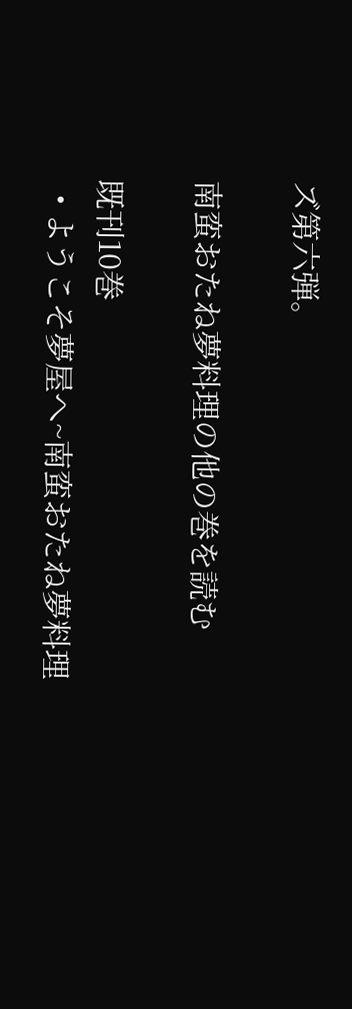ズ第六弾。

南蛮おたね夢料理の他の巻を読む

既刊10巻
  • ようこそ夢屋へ~南蛮おたね夢料理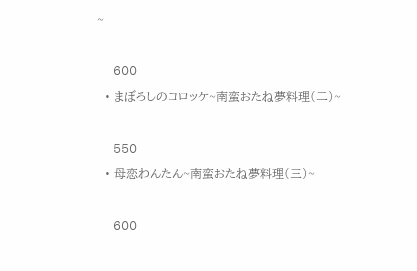~

    600
  • まぼろしのコロッケ~南蛮おたね夢料理(二)~

    550
  • 母恋わんたん~南蛮おたね夢料理(三)~

    600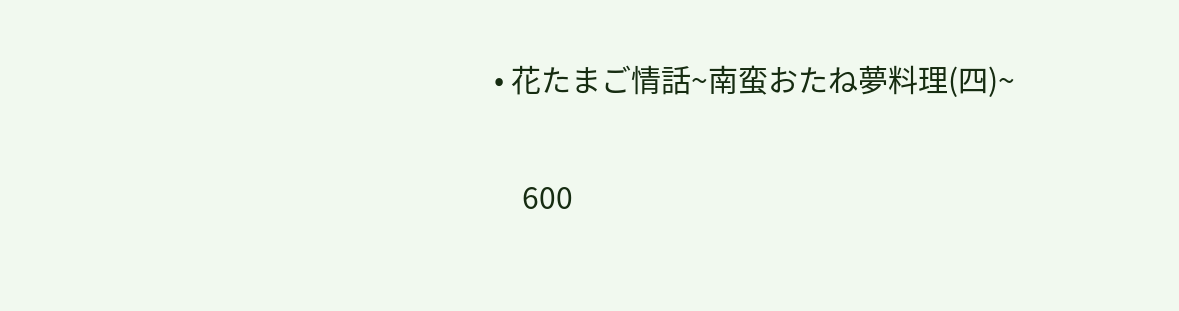• 花たまご情話~南蛮おたね夢料理(四)~

    600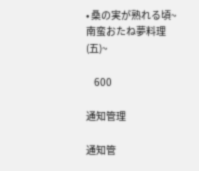• 桑の実が熟れる頃~南蛮おたね夢料理(五)~

    600

通知管理

通知管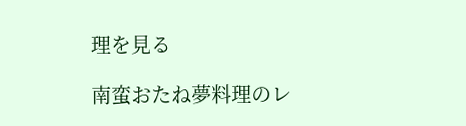理を見る

南蛮おたね夢料理のレ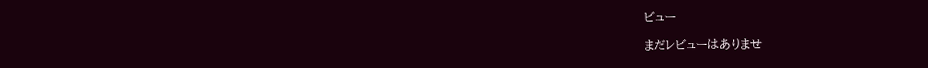ビュー

まだレビューはありませ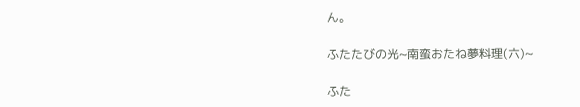ん。

ふたたびの光~南蛮おたね夢料理(六)~

ふた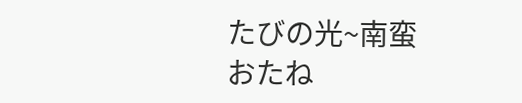たびの光~南蛮おたね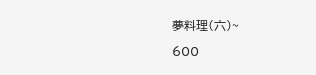夢料理(六)~

600